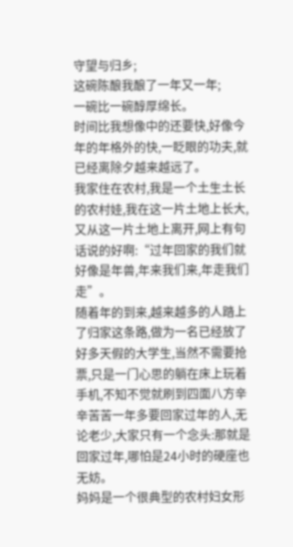守望与归乡;
这碗陈酿我酿了一年又一年;
一碗比一碗醇厚绵长。
时间比我想像中的还要快,好像今年的年格外的快,一眨眼的功夫,就已经离除夕越来越远了。
我家住在农村,我是一个土生土长的农村娃,我在这一片土地上长大,又从这一片土地上离开,网上有句话说的好啊:“过年回家的我们就好像是年兽,年来我们来,年走我们走”。
随着年的到来,越来越多的人踏上了归家这条路,做为一名已经放了好多天假的大学生,当然不需要抢票,只是一门心思的躺在床上玩着手机,不知不觉就刷到四面八方辛辛苦苦一年多要回家过年的人,无论老少,大家只有一个念头:那就是回家过年,哪怕是24小时的硬座也无妨。
妈妈是一个很典型的农村妇女形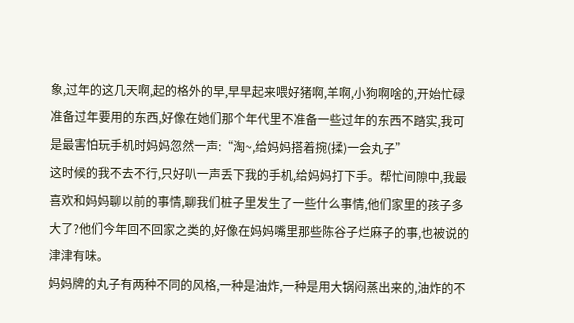象,过年的这几天啊,起的格外的早,早早起来喂好猪啊,羊啊,小狗啊啥的,开始忙碌准备过年要用的东西,好像在她们那个年代里不准备一些过年的东西不踏实,我可是最害怕玩手机时妈妈忽然一声:“淘~,给妈妈搭着捥(揉)一会丸子”
这时候的我不去不行,只好叭一声丢下我的手机,给妈妈打下手。帮忙间隙中,我最喜欢和妈妈聊以前的事情,聊我们桩子里发生了一些什么事情,他们家里的孩子多大了?他们今年回不回家之类的,好像在妈妈嘴里那些陈谷子烂麻子的事,也被说的津津有味。
妈妈牌的丸子有两种不同的风格,一种是油炸,一种是用大锅闷蒸出来的,油炸的不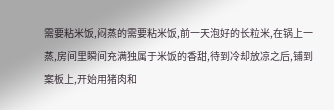需要粘米饭,闷蒸的需要粘米饭,前一天泡好的长粒米,在锅上一蒸,房间里瞬间充满独属于米饭的香甜,待到冷却放凉之后,铺到案板上,开始用猪肉和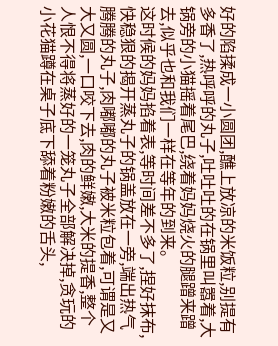好的陷揉成一小圆团,醮上放凉的米饭粒,别提有多香了,热呼呼的丸子,吐吐吐的在锅里叫嚣着,大锅旁的小猫摇着尾巴,绕着妈妈烧火的腿蹭来蹭去,似乎也和我们一样在等年的到来。
这时候的妈妈掐着表,等时间差不多了,捏好抹布,快稳狠的揭开蒸丸子的锅盖放在一旁,端出热气腾腾的丸子,肉嘟嘟的丸子被米粒包着,可谓是又大又圆,一口咬下去,肉的鲜嫩,大米的提香,整个人恨不得将蒸好的一笼丸子全部解决掉,贪玩的小花猫蹲在桌子底下舔着粉嫩的舌头,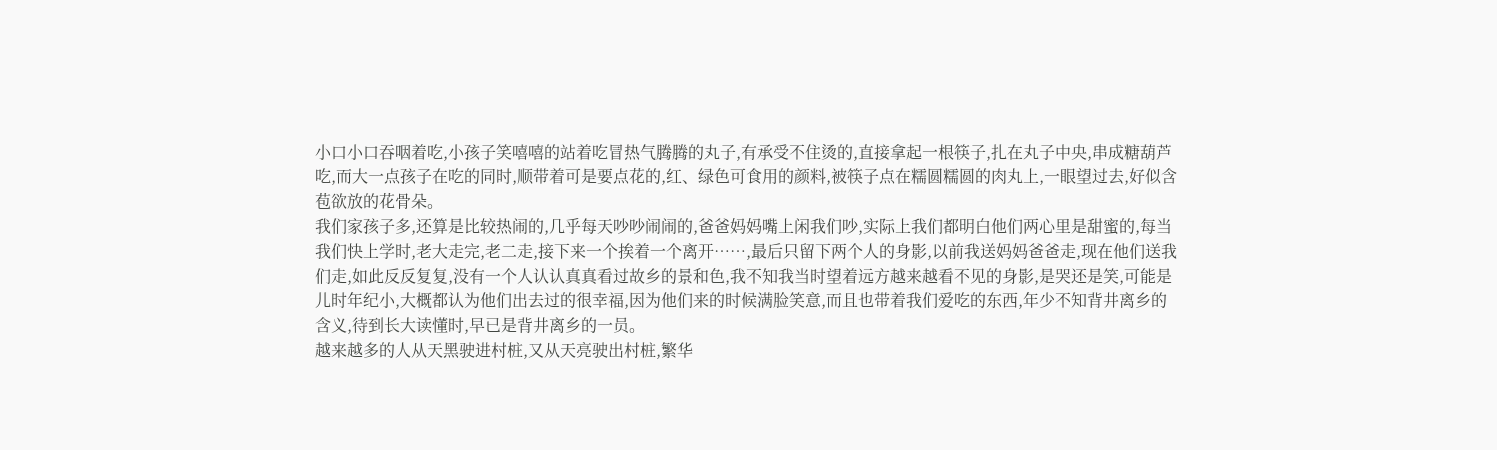小口小口吞咽着吃,小孩子笑嘻嘻的站着吃冒热气腾腾的丸子,有承受不住烫的,直接拿起一根筷子,扎在丸子中央,串成糖葫芦吃,而大一点孩子在吃的同时,顺带着可是要点花的,红、绿色可食用的颜料,被筷子点在糯圆糯圆的肉丸上,一眼望过去,好似含苞欲放的花骨朵。
我们家孩子多,还算是比较热闹的,几乎每天吵吵闹闹的,爸爸妈妈嘴上闲我们吵,实际上我们都明白他们两心里是甜蜜的,每当我们快上学时,老大走完,老二走,接下来一个挨着一个离开……,最后只留下两个人的身影,以前我送妈妈爸爸走,现在他们送我们走,如此反反复复,没有一个人认认真真看过故乡的景和色,我不知我当时望着远方越来越看不见的身影,是哭还是笑,可能是儿时年纪小,大概都认为他们出去过的很幸福,因为他们来的时候满脸笑意,而且也带着我们爱吃的东西,年少不知背井离乡的含义,待到长大读懂时,早已是背井离乡的一员。
越来越多的人从天黑驶进村桩,又从天亮驶出村桩,繁华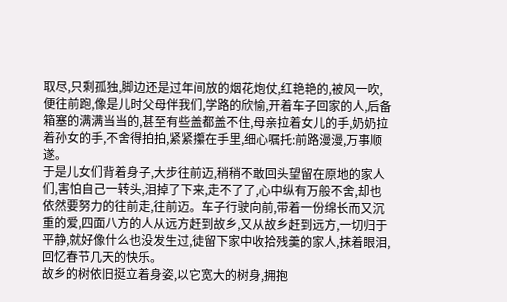取尽,只剩孤独,脚边还是过年间放的烟花炮仗,红艳艳的,被风一吹,便往前跑,像是儿时父母伴我们,学路的欣愉,开着车子回家的人,后备箱塞的满满当当的,甚至有些盖都盖不住,母亲拉着女儿的手,奶奶拉着孙女的手,不舍得拍拍,紧紧攥在手里,细心嘱托:前路漫漫,万事顺遂。
于是儿女们背着身子,大步往前迈,稍稍不敢回头望留在原地的家人们,害怕自己一转头,泪掉了下来,走不了了,心中纵有万般不舍,却也依然要努力的往前走,往前迈。车子行驶向前,带着一份绵长而又沉重的爱,四面八方的人从远方赶到故乡,又从故乡赶到远方,一切归于平静,就好像什么也没发生过,徒留下家中收拾残羹的家人,抹着眼泪,回忆春节几天的快乐。
故乡的树依旧挺立着身姿,以它宽大的树身,拥抱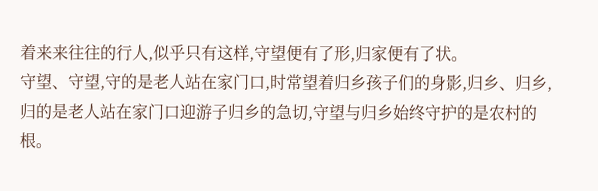着来来往往的行人,似乎只有这样,守望便有了形,归家便有了状。
守望、守望,守的是老人站在家门口,时常望着归乡孩子们的身影,归乡、归乡,归的是老人站在家门口迎游子归乡的急切,守望与归乡始终守护的是农村的根。